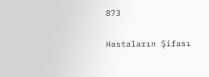873

Hastaların Şifası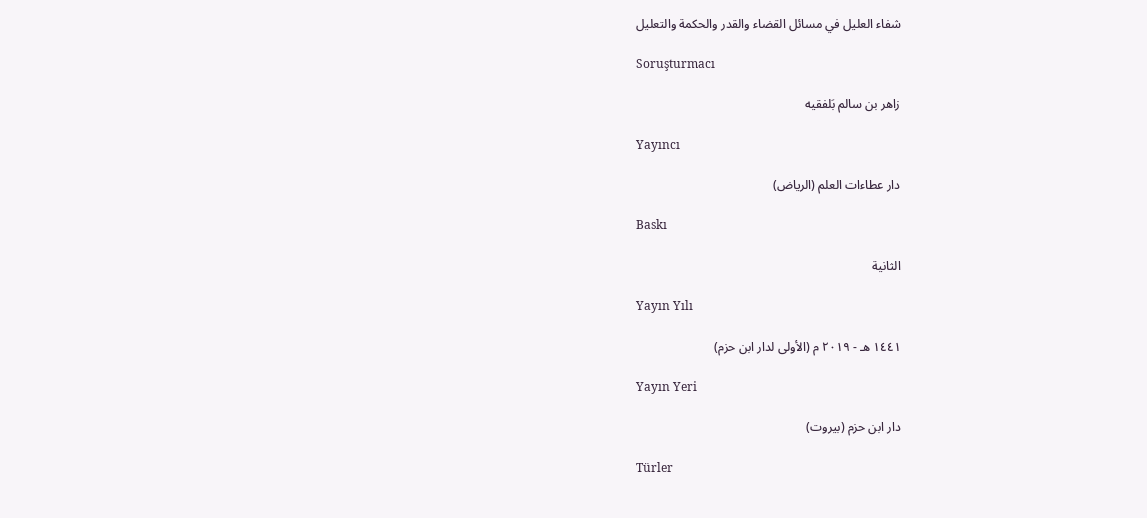شفاء العليل في مسائل القضاء والقدر والحكمة والتعليل

Soruşturmacı

زاهر بن سالم بَلفقيه

Yayıncı

دار عطاءات العلم (الرياض)

Baskı

الثانية

Yayın Yılı

١٤٤١ هـ - ٢٠١٩ م (الأولى لدار ابن حزم)

Yayın Yeri

دار ابن حزم (بيروت)

Türler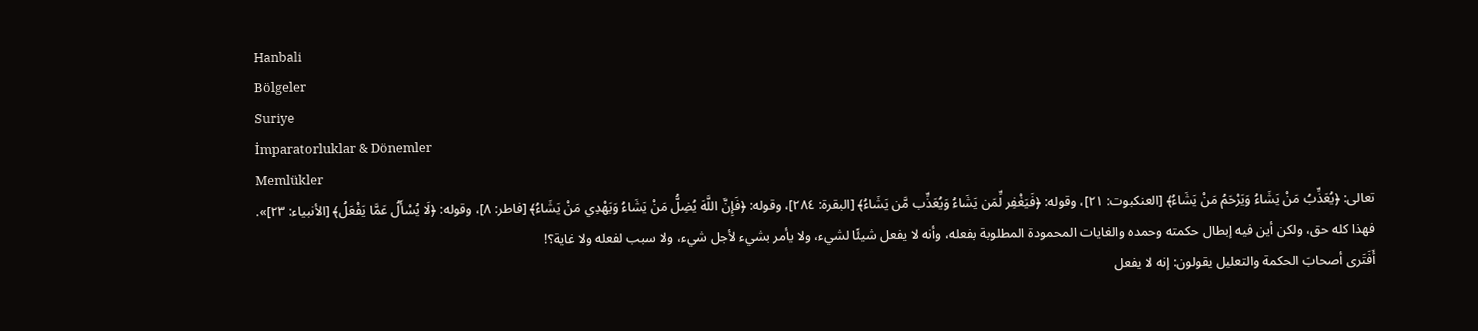Hanbali
Bölgeler
Suriye
İmparatorluklar & Dönemler
Memlükler
تعالى: ﴿يُعَذِّبُ مَنْ يَشَاءُ وَيَرْحَمُ مَنْ يَشَاءُ﴾ [العنكبوت: ٢١]، وقوله: ﴿فَيَغْفِر لِّمَن يَشَاءُ وَيُعَذِّب مَّن يَشَاءُ﴾ [البقرة: ٢٨٤]، وقوله: ﴿فَإِنَّ اللَّهَ يُضِلُّ مَنْ يَشَاءُ وَيَهْدِي مَنْ يَشَاءُ﴾ [فاطر: ٨]، وقوله: ﴿لَا يُسْأَلُ عَمَّا يَفْعَلُ﴾ [الأنبياء: ٢٣]».
فهذا كله حق، ولكن أين فيه إبطال حكمته وحمده والغايات المحمودة المطلوبة بفعله، وأنه لا يفعل شيئًا لشيء، ولا يأمر بشيء لأجل شيء، ولا سبب لفعله ولا غاية؟!
أَفَتَرى أصحابَ الحكمة والتعليل يقولون: إنه لا يفعل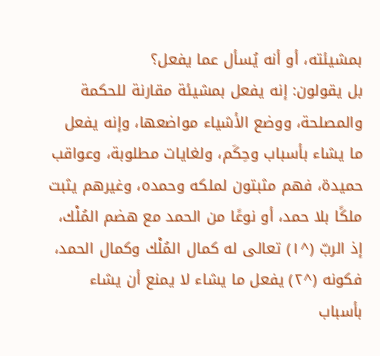بمشيئته، أو أنه يُسأل عما يفعل؟
بل يقولون: إنه يفعل بمشيئة مقارنة للحكمة والمصلحة، ووضع الأشياء مواضعها، وإنه يفعل ما يشاء بأسباب وحِكَم، ولغايات مطلوبة، وعواقب حميدة، فهم مثبتون لملكه وحمده، وغيرهم يثبت ملكًا بلا حمد، أو نوعًا من الحمد مع هضم المُلْك، إذ الربّ (^١) تعالى له كمال المُلْك وكمال الحمد، فكونه (^٢) يفعل ما يشاء لا يمنع أن يشاء بأسباب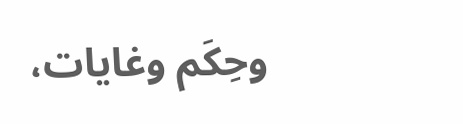وحِكَم وغايات،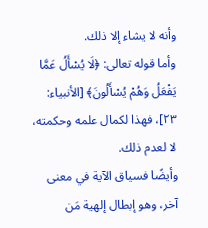وأنه لا يشاء إلا ذلك.
وأما قوله تعالى: ﴿لَا يُسْأَلُ عَمَّا يَفْعَلُ وَهُمْ يُسْأَلُونَ﴾ [الأنبياء: ٢٣]، فهذا لكمال علمه وحكمته، لا لعدم ذلك.
وأيضًا فسياق الآية في معنى آخر، وهو إبطال إلهية مَن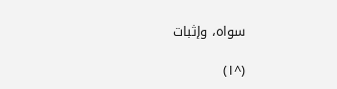سواه، وإثبات

(^١)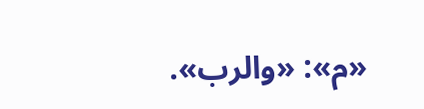«م»: «والرب».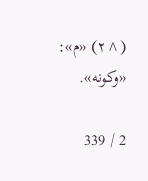(^٢) «م»: «وكونه».

2 / 339